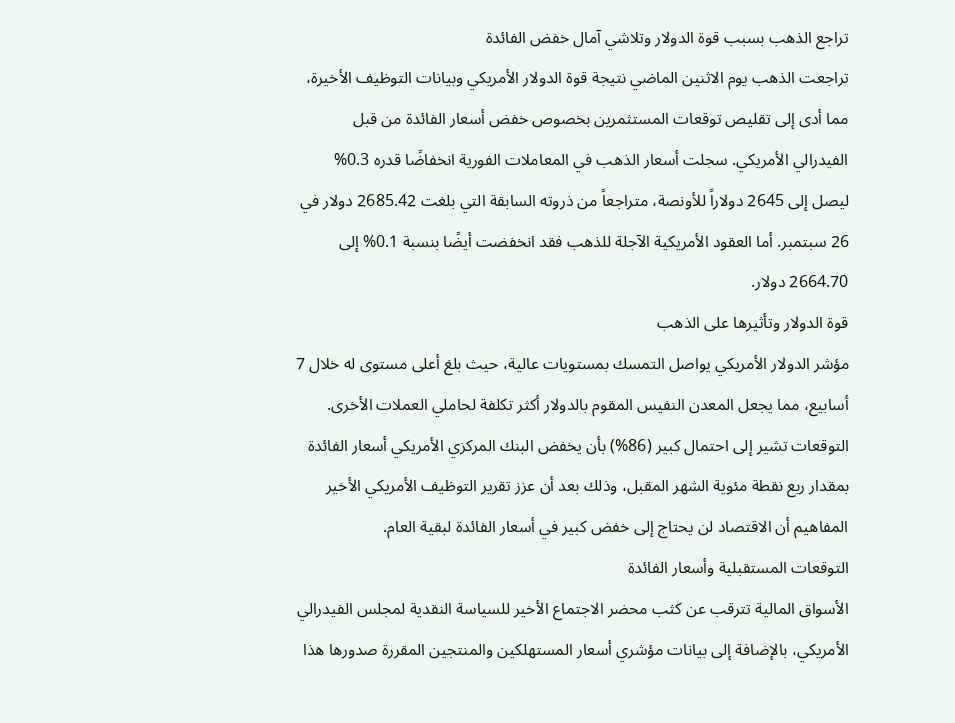تراجع الذهب بسبب قوة الدولار وتلاشي آمال خفض الفائدة
تراجعت الذهب يوم الاثنين الماضي نتيجة قوة الدولار الأمريكي وبيانات التوظيف الأخيرة، مما أدى إلى تقليص توقعات المستثمرين بخصوص خفض أسعار الفائدة من قبل الفيدرالي الأمريكي. سجلت أسعار الذهب في المعاملات الفورية انخفاضًا قدره 0.3% ليصل إلى 2645 دولاراً للأونصة، متراجعاً من ذروته السابقة التي بلغت 2685.42 دولار في 26 سبتمبر. أما العقود الأمريكية الآجلة للذهب فقد انخفضت أيضًا بنسبة 0.1% إلى 2664.70 دولار.
قوة الدولار وتأثيرها على الذهب
مؤشر الدولار الأمريكي يواصل التمسك بمستويات عالية، حيث بلغ أعلى مستوى له خلال 7 أسابيع، مما يجعل المعدن النفيس المقوم بالدولار أكثر تكلفة لحاملي العملات الأخرى. التوقعات تشير إلى احتمال كبير (86%) بأن يخفض البنك المركزي الأمريكي أسعار الفائدة بمقدار ربع نقطة مئوية الشهر المقبل، وذلك بعد أن عزز تقرير التوظيف الأمريكي الأخير المفاهيم أن الاقتصاد لن يحتاج إلى خفض كبير في أسعار الفائدة لبقية العام.
التوقعات المستقبلية وأسعار الفائدة
الأسواق المالية تترقب عن كثب محضر الاجتماع الأخير للسياسة النقدية لمجلس الفيدرالي الأمريكي، بالإضافة إلى بيانات مؤشري أسعار المستهلكين والمنتجين المقررة صدورها هذا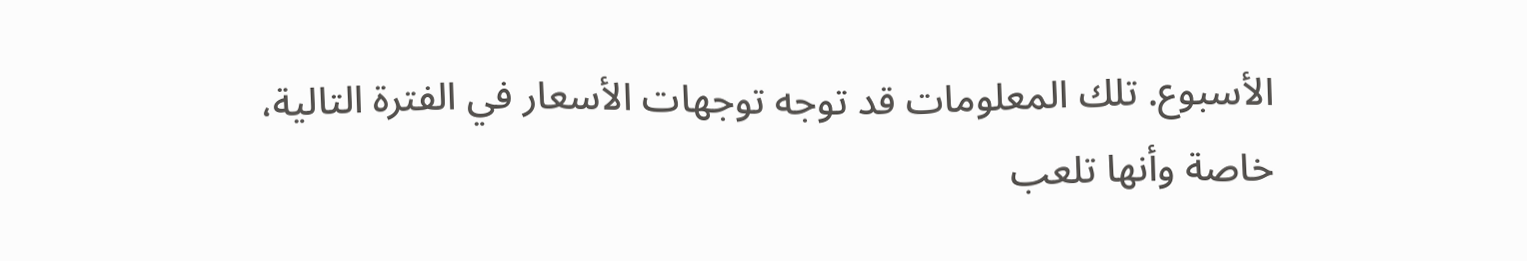الأسبوع. تلك المعلومات قد توجه توجهات الأسعار في الفترة التالية، خاصة وأنها تلعب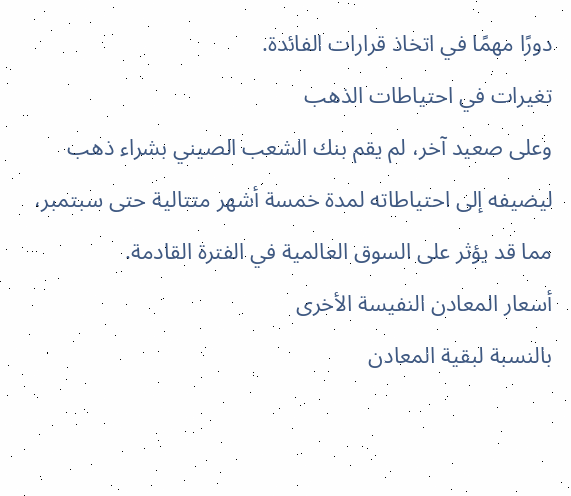دورًا مهمًا في اتخاذ قرارات الفائدة.
تغيرات في احتياطات الذهب
وعلى صعيد آخر، لم يقم بنك الشعب الصيني بشراء ذهب ليضيفه إلى احتياطاته لمدة خمسة أشهر متتالية حتى سبتمبر، مما قد يؤثر على السوق العالمية في الفترة القادمة.
أسعار المعادن النفيسة الأخرى
بالنسبة لبقية المعادن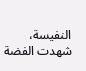النفيسة، شهدت الفضة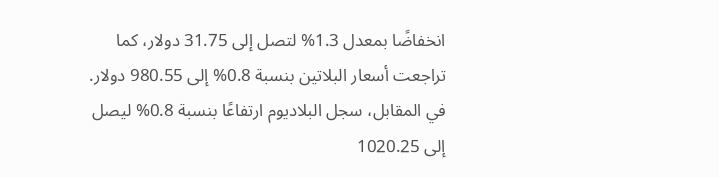انخفاضًا بمعدل 1.3% لتصل إلى 31.75 دولار، كما تراجعت أسعار البلاتين بنسبة 0.8% إلى 980.55 دولار. في المقابل، سجل البلاديوم ارتفاعًا بنسبة 0.8% ليصل إلى 1020.25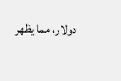دولار، مما يظهر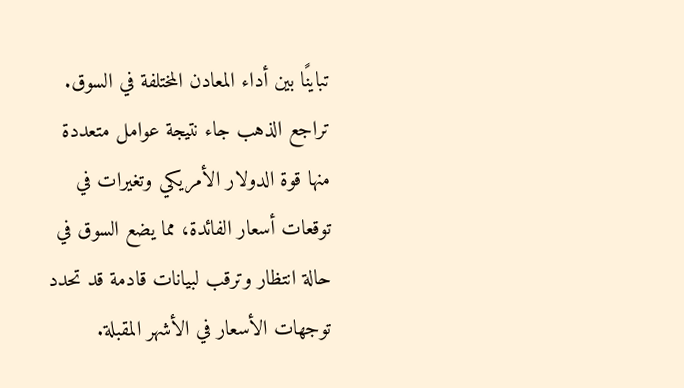تباينًا بين أداء المعادن المختلفة في السوق.
تراجع الذهب جاء نتيجة عوامل متعددة منها قوة الدولار الأمريكي وتغيرات في توقعات أسعار الفائدة، مما يضع السوق في حالة انتظار وترقب لبيانات قادمة قد تحدد توجهات الأسعار في الأشهر المقبلة.